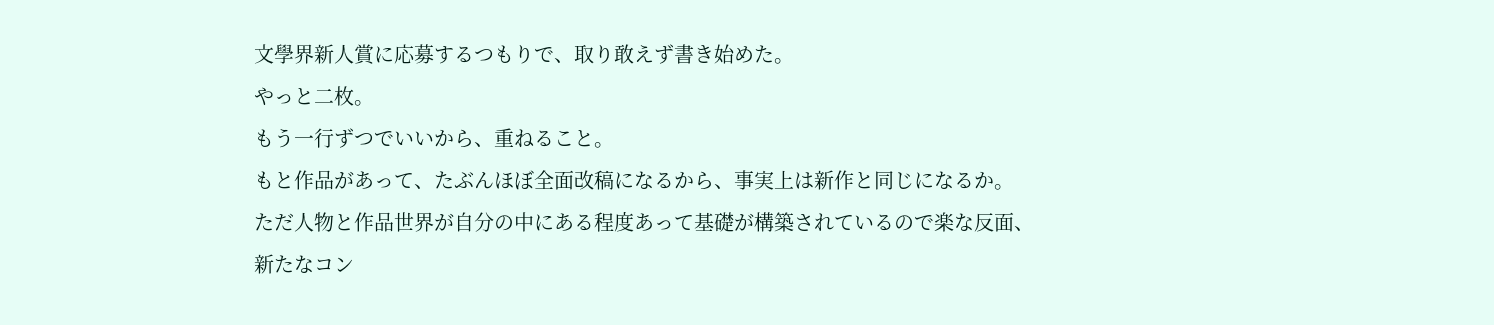文學界新人賞に応募するつもりで、取り敢えず書き始めた。
やっと二枚。
もう一行ずつでいいから、重ねること。
もと作品があって、たぶんほぼ全面改稿になるから、事実上は新作と同じになるか。
ただ人物と作品世界が自分の中にある程度あって基礎が構築されているので楽な反面、
新たなコン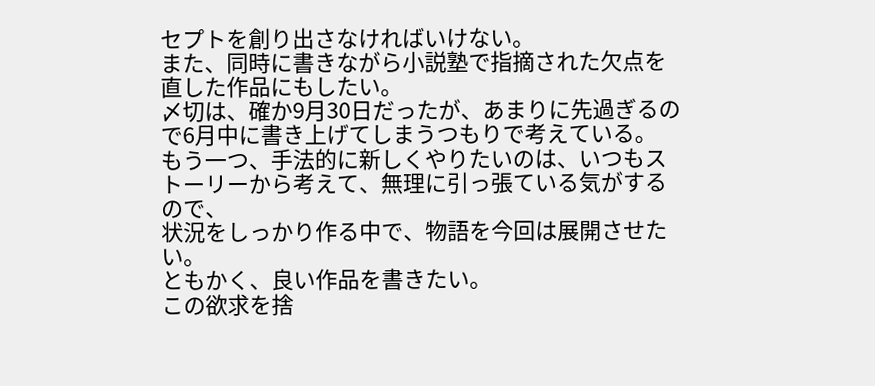セプトを創り出さなければいけない。
また、同時に書きながら小説塾で指摘された欠点を直した作品にもしたい。
〆切は、確か9月30日だったが、あまりに先過ぎるので6月中に書き上げてしまうつもりで考えている。
もう一つ、手法的に新しくやりたいのは、いつもストーリーから考えて、無理に引っ張ている気がするので、
状況をしっかり作る中で、物語を今回は展開させたい。
ともかく、良い作品を書きたい。
この欲求を捨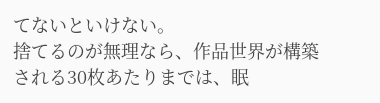てないといけない。
捨てるのが無理なら、作品世界が構築される30枚あたりまでは、眠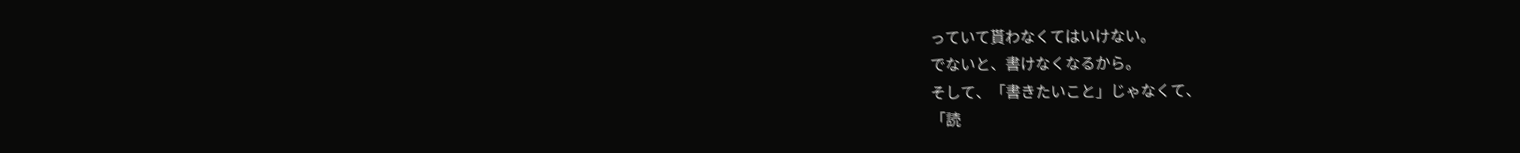っていて貰わなくてはいけない。
でないと、書けなくなるから。
そして、「書きたいこと」じゃなくて、
「読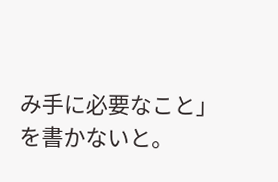み手に必要なこと」を書かないと。